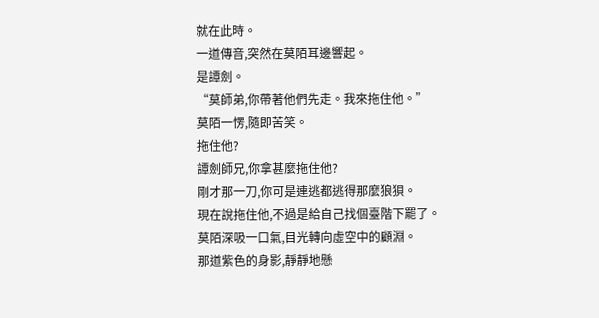就在此時。
一道傳音,突然在莫陌耳邊響起。
是譚劍。
“莫師弟,你帶著他們先走。我來拖住他。”
莫陌一愣,隨即苦笑。
拖住他?
譚劍師兄,你拿甚麼拖住他?
剛才那一刀,你可是連逃都逃得那麼狼狽。
現在說拖住他,不過是給自己找個臺階下罷了。
莫陌深吸一口氣,目光轉向虛空中的顧淵。
那道紫色的身影,靜靜地懸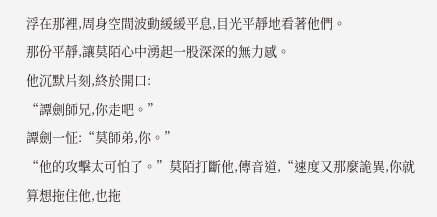浮在那裡,周身空間波動緩緩平息,目光平靜地看著他們。
那份平靜,讓莫陌心中湧起一股深深的無力感。
他沉默片刻,終於開口:
“譚劍師兄,你走吧。”
譚劍一怔:“莫師弟,你。”
“他的攻擊太可怕了。”莫陌打斷他,傳音道,“速度又那麼詭異,你就算想拖住他,也拖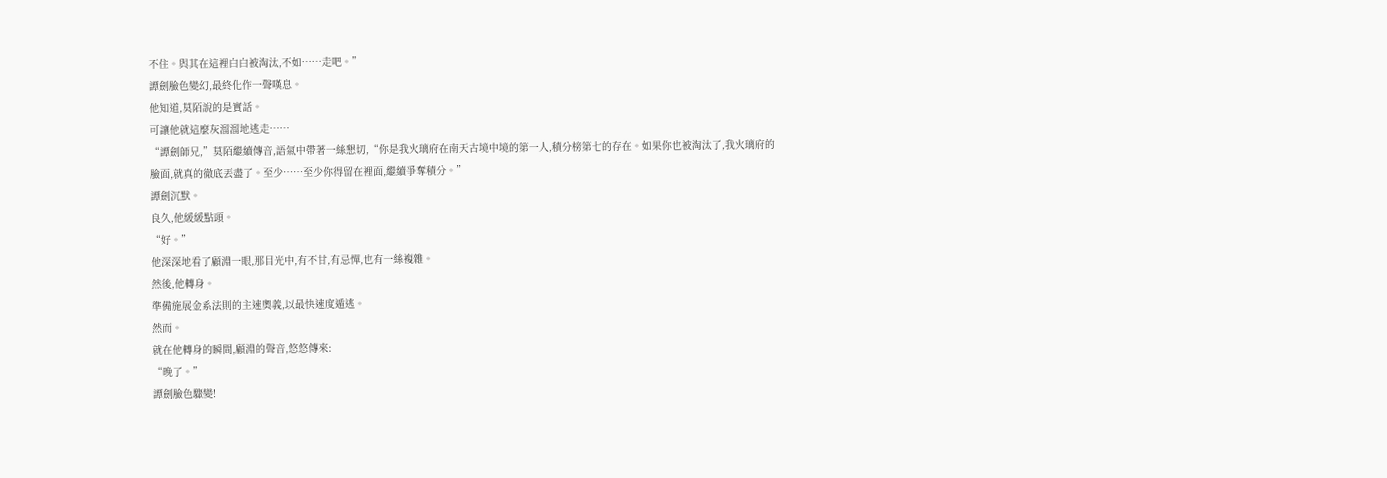不住。與其在這裡白白被淘汰,不如……走吧。”
譚劍臉色變幻,最終化作一聲嘆息。
他知道,莫陌說的是實話。
可讓他就這麼灰溜溜地逃走……
“譚劍師兄,”莫陌繼續傳音,語氣中帶著一絲懇切,“你是我火璃府在南天古境中境的第一人,積分榜第七的存在。如果你也被淘汰了,我火璃府的臉面,就真的徹底丟盡了。至少……至少你得留在裡面,繼續爭奪積分。”
譚劍沉默。
良久,他緩緩點頭。
“好。”
他深深地看了顧淵一眼,那目光中,有不甘,有忌憚,也有一絲複雜。
然後,他轉身。
準備施展金系法則的主速奧義,以最快速度遁逃。
然而。
就在他轉身的瞬間,顧淵的聲音,悠悠傳來:
“晚了。”
譚劍臉色驟變!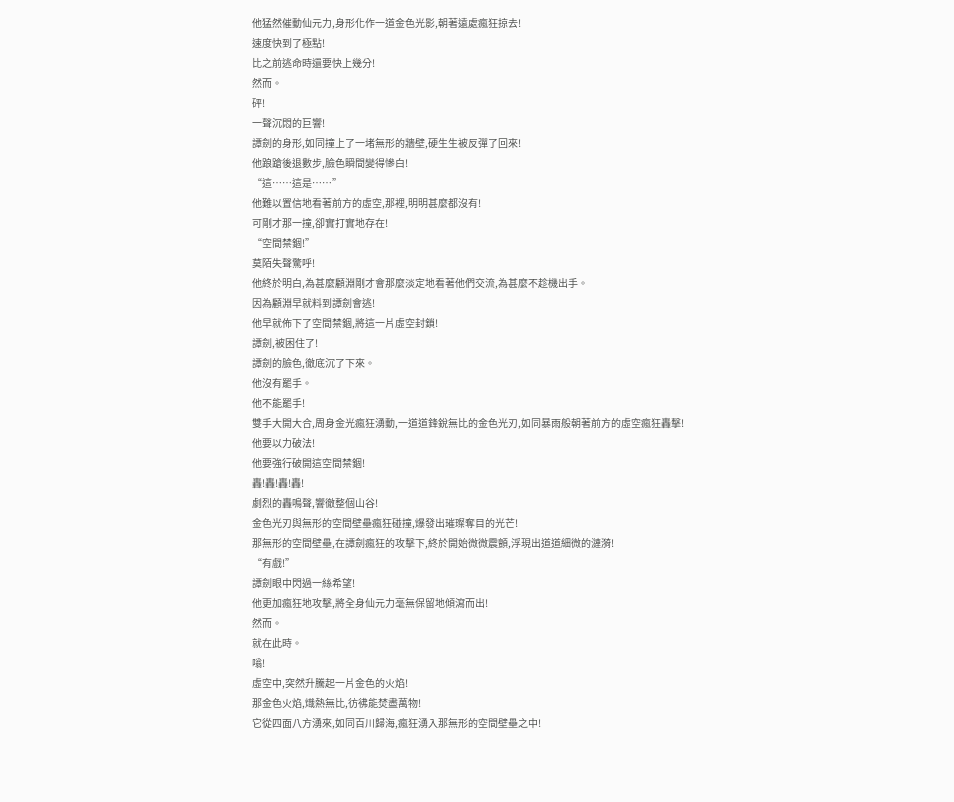他猛然催動仙元力,身形化作一道金色光影,朝著遠處瘋狂掠去!
速度快到了極點!
比之前逃命時還要快上幾分!
然而。
砰!
一聲沉悶的巨響!
譚劍的身形,如同撞上了一堵無形的牆壁,硬生生被反彈了回來!
他踉蹌後退數步,臉色瞬間變得慘白!
“這……這是……”
他難以置信地看著前方的虛空,那裡,明明甚麼都沒有!
可剛才那一撞,卻實打實地存在!
“空間禁錮!”
莫陌失聲驚呼!
他終於明白,為甚麼顧淵剛才會那麼淡定地看著他們交流,為甚麼不趁機出手。
因為顧淵早就料到譚劍會逃!
他早就佈下了空間禁錮,將這一片虛空封鎖!
譚劍,被困住了!
譚劍的臉色,徹底沉了下來。
他沒有罷手。
他不能罷手!
雙手大開大合,周身金光瘋狂湧動,一道道鋒銳無比的金色光刃,如同暴雨般朝著前方的虛空瘋狂轟擊!
他要以力破法!
他要強行破開這空間禁錮!
轟!轟!轟!轟!
劇烈的轟鳴聲,響徹整個山谷!
金色光刃與無形的空間壁壘瘋狂碰撞,爆發出璀璨奪目的光芒!
那無形的空間壁壘,在譚劍瘋狂的攻擊下,終於開始微微震顫,浮現出道道細微的漣漪!
“有戲!”
譚劍眼中閃過一絲希望!
他更加瘋狂地攻擊,將全身仙元力毫無保留地傾瀉而出!
然而。
就在此時。
嗡!
虛空中,突然升騰起一片金色的火焰!
那金色火焰,熾熱無比,彷彿能焚盡萬物!
它從四面八方湧來,如同百川歸海,瘋狂湧入那無形的空間壁壘之中!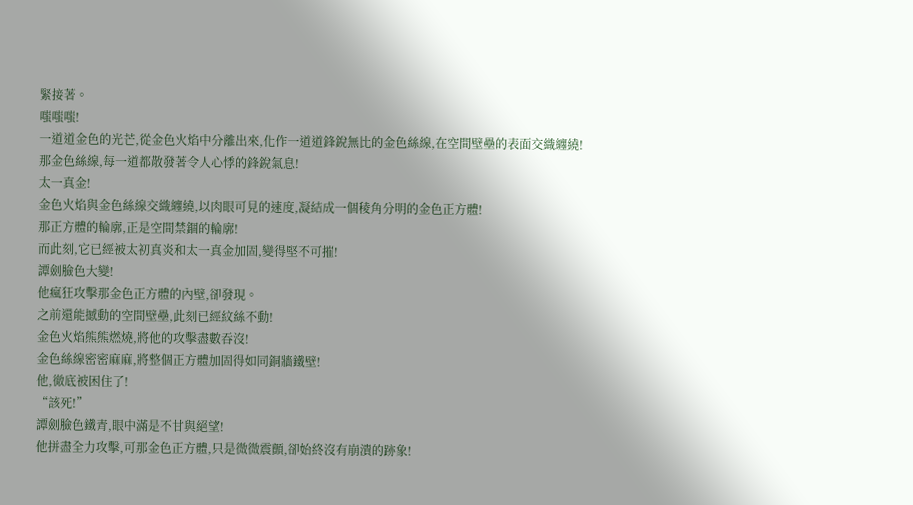緊接著。
嗤嗤嗤!
一道道金色的光芒,從金色火焰中分離出來,化作一道道鋒銳無比的金色絲線,在空間壁壘的表面交織纏繞!
那金色絲線,每一道都散發著令人心悸的鋒銳氣息!
太一真金!
金色火焰與金色絲線交織纏繞,以肉眼可見的速度,凝結成一個稜角分明的金色正方體!
那正方體的輪廓,正是空間禁錮的輪廓!
而此刻,它已經被太初真炎和太一真金加固,變得堅不可摧!
譚劍臉色大變!
他瘋狂攻擊那金色正方體的內壁,卻發現。
之前還能撼動的空間壁壘,此刻已經紋絲不動!
金色火焰熊熊燃燒,將他的攻擊盡數吞沒!
金色絲線密密麻麻,將整個正方體加固得如同銅牆鐵壁!
他,徹底被困住了!
“該死!”
譚劍臉色鐵青,眼中滿是不甘與絕望!
他拼盡全力攻擊,可那金色正方體,只是微微震顫,卻始終沒有崩潰的跡象!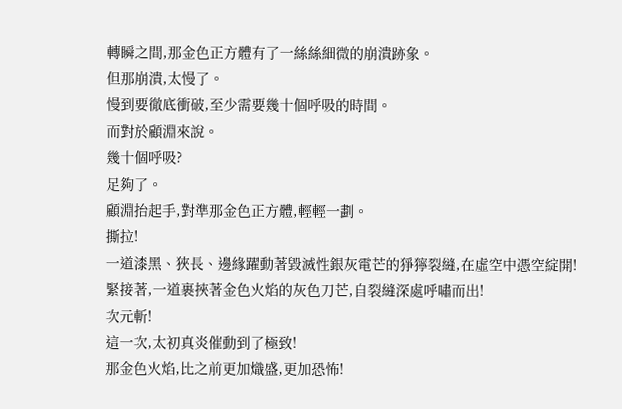轉瞬之間,那金色正方體有了一絲絲細微的崩潰跡象。
但那崩潰,太慢了。
慢到要徹底衝破,至少需要幾十個呼吸的時間。
而對於顧淵來說。
幾十個呼吸?
足夠了。
顧淵抬起手,對準那金色正方體,輕輕一劃。
撕拉!
一道漆黑、狹長、邊緣躍動著毀滅性銀灰電芒的猙獰裂縫,在虛空中憑空綻開!
緊接著,一道裹挾著金色火焰的灰色刀芒,自裂縫深處呼嘯而出!
次元斬!
這一次,太初真炎催動到了極致!
那金色火焰,比之前更加熾盛,更加恐怖!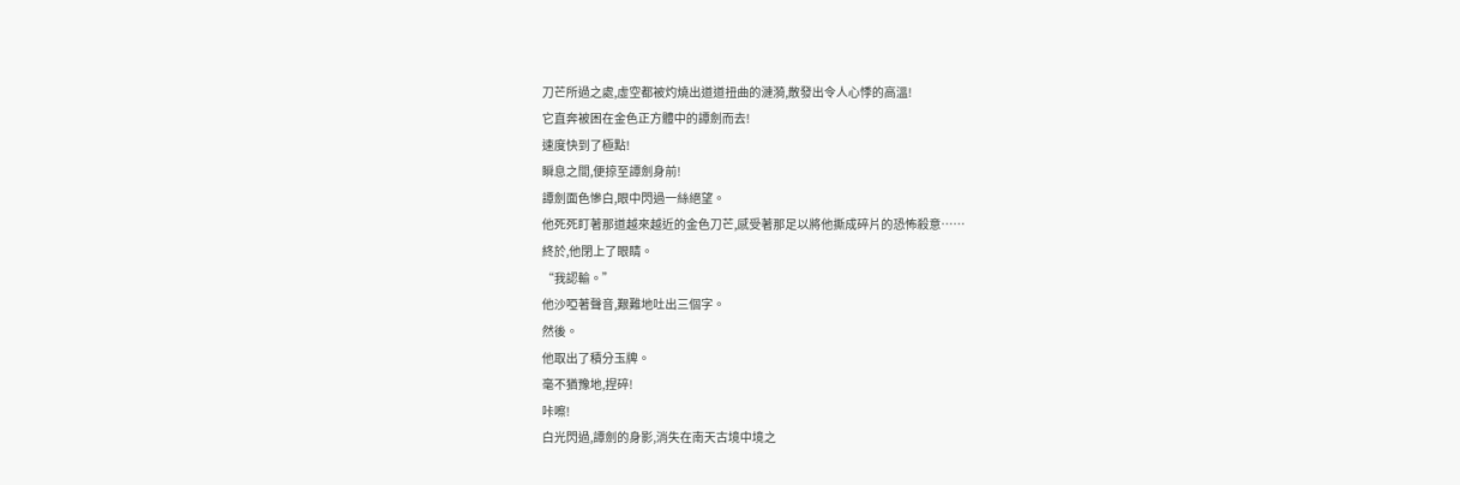刀芒所過之處,虛空都被灼燒出道道扭曲的漣漪,散發出令人心悸的高溫!
它直奔被困在金色正方體中的譚劍而去!
速度快到了極點!
瞬息之間,便掠至譚劍身前!
譚劍面色慘白,眼中閃過一絲絕望。
他死死盯著那道越來越近的金色刀芒,感受著那足以將他撕成碎片的恐怖殺意……
終於,他閉上了眼睛。
“我認輸。”
他沙啞著聲音,艱難地吐出三個字。
然後。
他取出了積分玉牌。
毫不猶豫地,捏碎!
咔嚓!
白光閃過,譚劍的身影,消失在南天古境中境之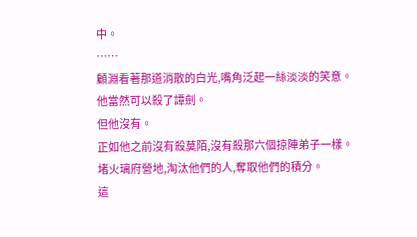中。
……
顧淵看著那道消散的白光,嘴角泛起一絲淡淡的笑意。
他當然可以殺了譚劍。
但他沒有。
正如他之前沒有殺莫陌,沒有殺那六個掠陣弟子一樣。
堵火璃府營地,淘汰他們的人,奪取他們的積分。
這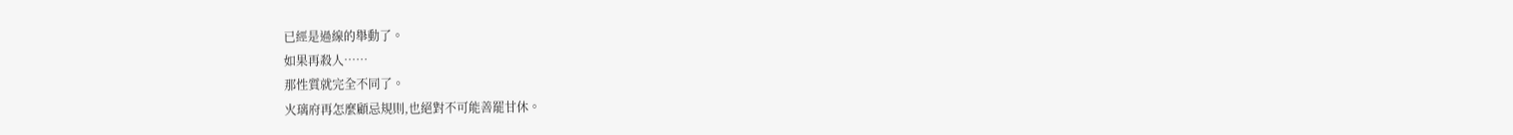已經是過線的舉動了。
如果再殺人……
那性質就完全不同了。
火璃府再怎麼顧忌規則,也絕對不可能善罷甘休。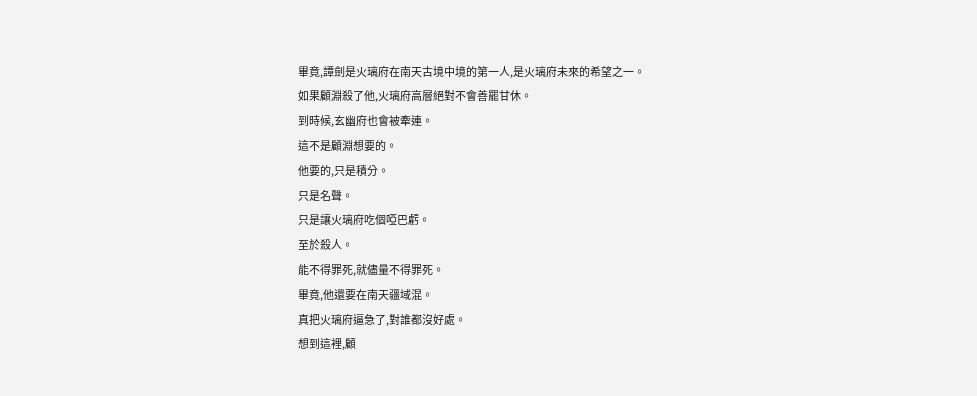畢竟,譚劍是火璃府在南天古境中境的第一人,是火璃府未來的希望之一。
如果顧淵殺了他,火璃府高層絕對不會善罷甘休。
到時候,玄幽府也會被牽連。
這不是顧淵想要的。
他要的,只是積分。
只是名聲。
只是讓火璃府吃個啞巴虧。
至於殺人。
能不得罪死,就儘量不得罪死。
畢竟,他還要在南天疆域混。
真把火璃府逼急了,對誰都沒好處。
想到這裡,顧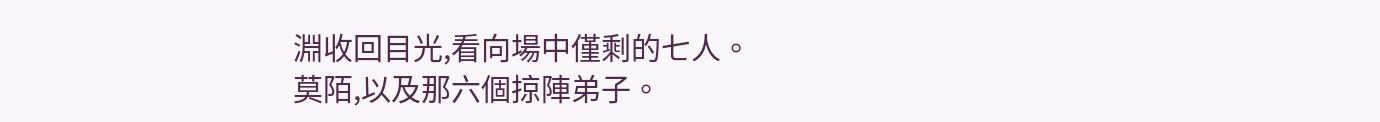淵收回目光,看向場中僅剩的七人。
莫陌,以及那六個掠陣弟子。